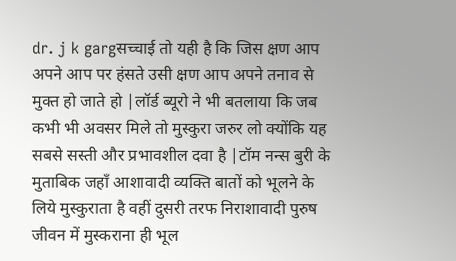dr. j k gargसच्चाई तो यही है कि जिस क्षण आप अपने आप पर हंसते उसी क्षण आप अपने तनाव से मुक्त हो जाते हो |लॉर्ड ब्यूरो ने भी बतलाया कि जब कभी भी अवसर मिले तो मुस्कुरा जरुर लो क्योंकि यह सबसे सस्ती और प्रभावशील दवा है |टॉम नन्स बुरी के मुताबिक जहाँ आशावादी व्यक्ति बातों को भूलने के लिये मुस्कुराता है वहीं दुसरी तरफ निराशावादी पुरुष जीवन में मुस्कराना ही भूल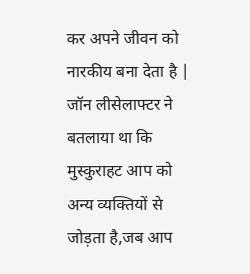कर अपने जीवन को नारकीय बना देता है | जॉन लीसेलाफ्टर ने बतलाया था कि मुस्कुराहट आप को अन्य व्यक्तियों से जोड़ता है,जब आप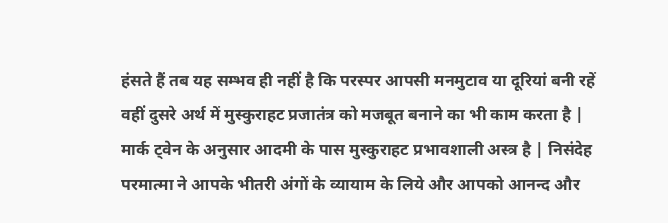हंसते हैं तब यह सम्भव ही नहीं है कि परस्पर आपसी मनमुटाव या दूरियां बनी रहें वहीं दुसरे अर्थ में मुस्कुराहट प्रजातंत्र को मजबूत बनाने का भी काम करता है | मार्क ट्वेन के अनुसार आदमी के पास मुस्कुराहट प्रभावशाली अस्त्र है | निसंदेह परमात्मा ने आपके भीतरी अंगों के व्यायाम के लिये और आपको आनन्द और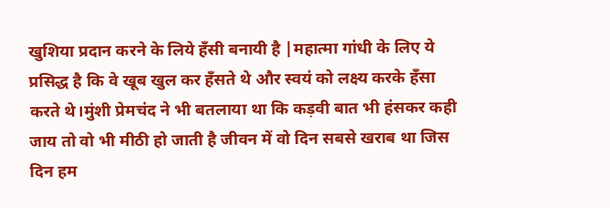खुशिया प्रदान करने के लिये हँसी बनायी है |महात्मा गांधी के लिए ये प्रसिद्ध है कि वे खूब खुल कर हँसते थे और स्वयं को लक्ष्य करके हँसा करते थे।मुंशी प्रेमचंद ने भी बतलाया था कि कड़वी बात भी हंसकर कही जाय तो वो भी मीठी हो जाती है जीवन में वो दिन सबसे खराब था जिस दिन हम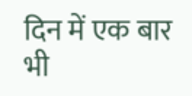दिन में एक बार भी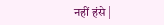नहीं हंसे |